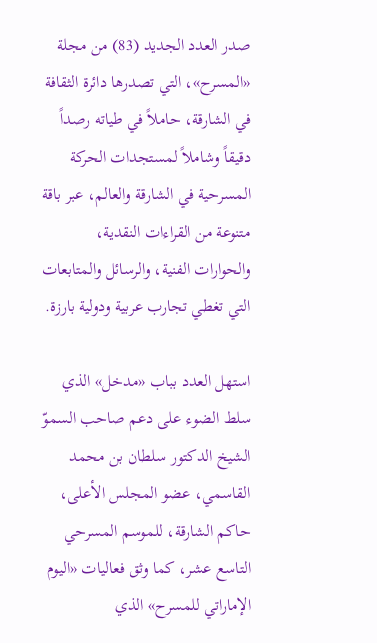صدر العدد الجديد (83) من مجلة «المسرح»، التي تصدرها دائرة الثقافة في الشارقة، حاملاً في طياته رصداً دقيقاً وشاملاً لمستجدات الحركة المسرحية في الشارقة والعالم، عبر باقة متنوعة من القراءات النقدية، والحوارات الفنية، والرسائل والمتابعات التي تغطي تجارب عربية ودولية بارزة.

استهل العدد بباب «مدخل» الذي سلط الضوء على دعم صاحب السموّ الشيخ الدكتور سلطان بن محمد القاسمي، عضو المجلس الأعلى، حاكم الشارقة، للموسم المسرحي التاسع عشر، كما وثق فعاليات «اليوم الإماراتي للمسرح» الذي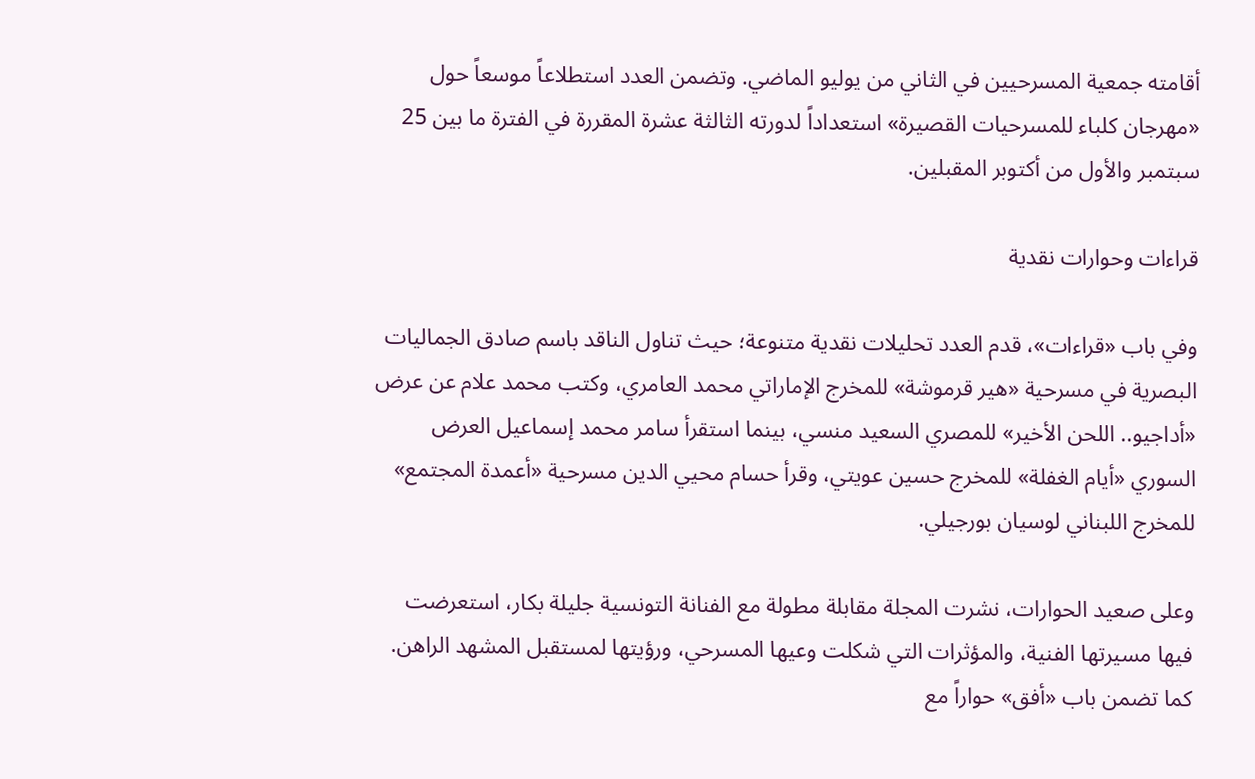أقامته جمعية المسرحيين في الثاني من يوليو الماضي. وتضمن العدد استطلاعاً موسعاً حول «مهرجان كلباء للمسرحيات القصيرة» استعداداً لدورته الثالثة عشرة المقررة في الفترة ما بين 25 سبتمبر والأول من أكتوبر المقبلين.

قراءات وحوارات نقدية

وفي باب «قراءات»، قدم العدد تحليلات نقدية متنوعة؛ حيث تناول الناقد باسم صادق الجماليات البصرية في مسرحية «هير قرموشة» للمخرج الإماراتي محمد العامري، وكتب محمد علام عن عرض «أداجيو.. اللحن الأخير» للمصري السعيد منسي، بينما استقرأ سامر محمد إسماعيل العرض السوري «أيام الغفلة» للمخرج حسين عويتي، وقرأ حسام محيي الدين مسرحية «أعمدة المجتمع» للمخرج اللبناني لوسيان بورجيلي.

وعلى صعيد الحوارات، نشرت المجلة مقابلة مطولة مع الفنانة التونسية جليلة بكار، استعرضت فيها مسيرتها الفنية، والمؤثرات التي شكلت وعيها المسرحي، ورؤيتها لمستقبل المشهد الراهن. كما تضمن باب «أفق» حواراً مع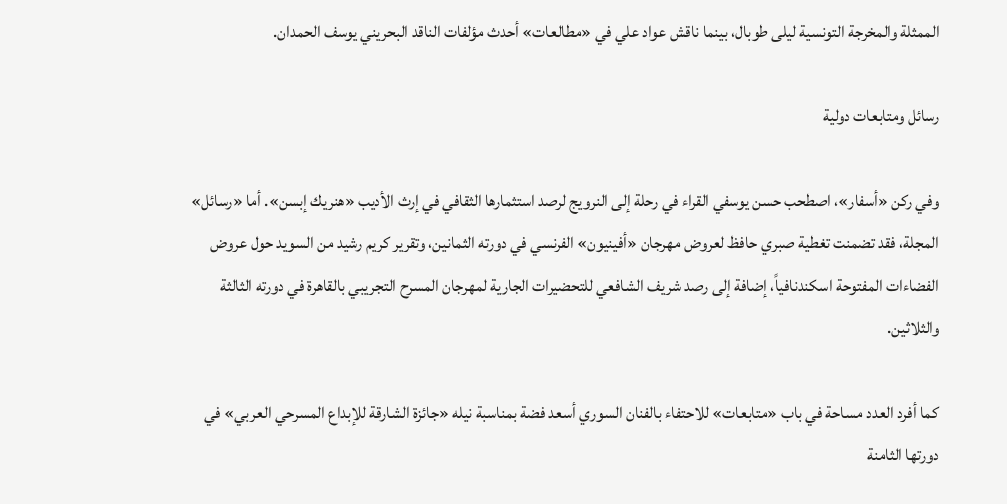الممثلة والمخرجة التونسية ليلى طوبال، بينما ناقش عواد علي في «مطالعات» أحدث مؤلفات الناقد البحريني يوسف الحمدان.

رسائل ومتابعات دولية

وفي ركن «أسفار»، اصطحب حسن يوسفي القراء في رحلة إلى النرويج لرصد استثمارها الثقافي في إرث الأديب «هنريك إبسن». أما «رسائل» المجلة، فقد تضمنت تغطية صبري حافظ لعروض مهرجان «أفينيون» الفرنسي في دورته الثمانين، وتقرير كريم رشيد من السويد حول عروض الفضاءات المفتوحة اسكندنافياً، إضافة إلى رصد شريف الشافعي للتحضيرات الجارية لمهرجان المسرح التجريبي بالقاهرة في دورته الثالثة والثلاثين.

كما أفرد العدد مساحة في باب «متابعات» للاحتفاء بالفنان السوري أسعد فضة بمناسبة نيله «جائزة الشارقة للإبداع المسرحي العربي» في دورتها الثامنة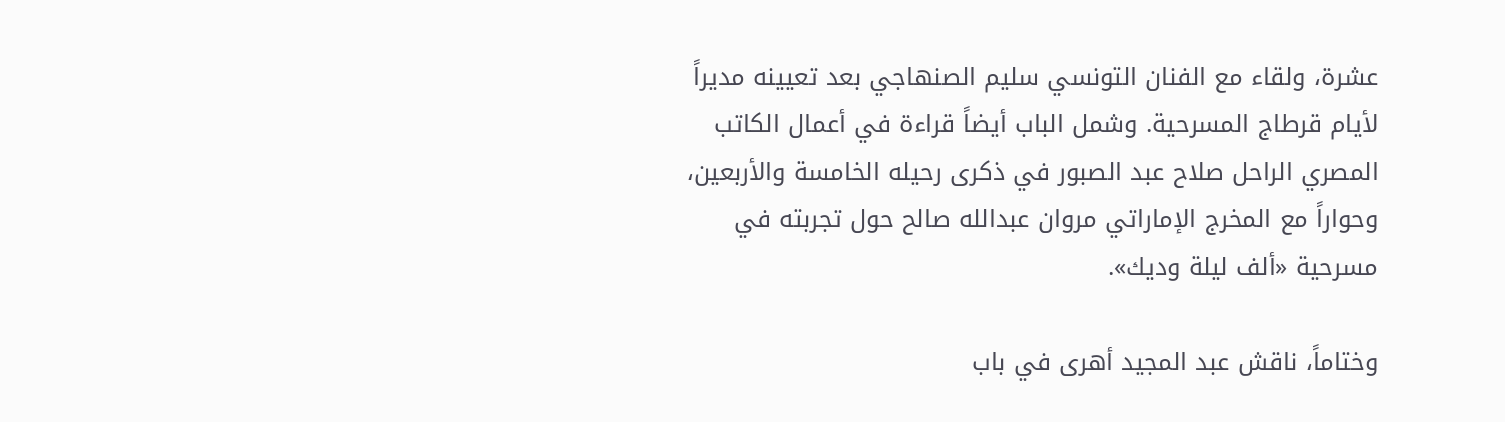عشرة، ولقاء مع الفنان التونسي سليم الصنهاجي بعد تعيينه مديراً لأيام قرطاج المسرحية. وشمل الباب أيضاً قراءة في أعمال الكاتب المصري الراحل صلاح عبد الصبور في ذكرى رحيله الخامسة والأربعين، وحواراً مع المخرج الإماراتي مروان عبدالله صالح حول تجربته في مسرحية «ألف ليلة وديك».

وختاماً، ناقش عبد المجيد أهرى في باب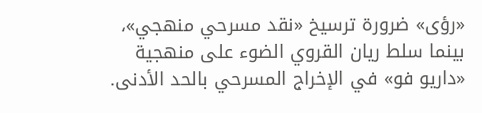«رؤى» ضرورة ترسيخ «نقد مسرحي منهجي»، بينما سلط ريان القروي الضوء على منهجية «داريو فو» في الإخراج المسرحي بالحد الأدنى.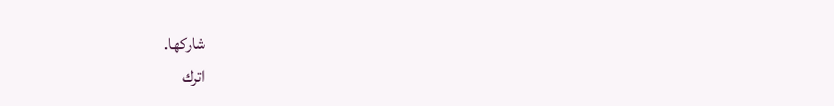شاركها.
اترك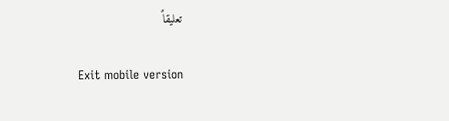تعليقاً

Exit mobile version